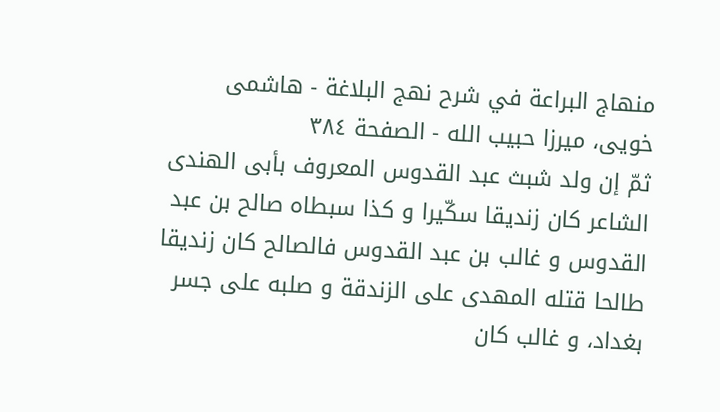منهاج البراعة في شرح نهج البلاغة - هاشمى خويى، ميرزا حبيب الله - الصفحة ٣٨٤
ثمّ إن ولد شبث عبد القدوس المعروف بأبى الهندى الشاعر كان زنديقا سكّيرا و كذا سبطاه صالح بن عبد القدوس و غالب بن عبد القدوس فالصالح كان زنديقا طالحا قتله المهدى على الزندقة و صلبه على جسر بغداد، و غالب كان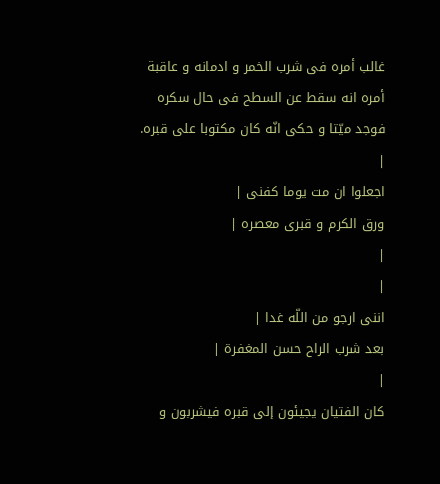غالب أمره فى شرب الخمر و ادمانه و عاقبة أمره انه سقط عن السطح فى حال سكره فوجد ميّتا و حكى انّه كان مكتوبا على قبره.
|
اجعلوا ان مت يوما كفنى |
ورق الكرم و قبرى معصره |
|
|
اننى ارجو من اللّه غدا |
بعد شرب الراح حسن المغفرة |
|
كان الفتيان يجيئون إلى قبره فيشربون و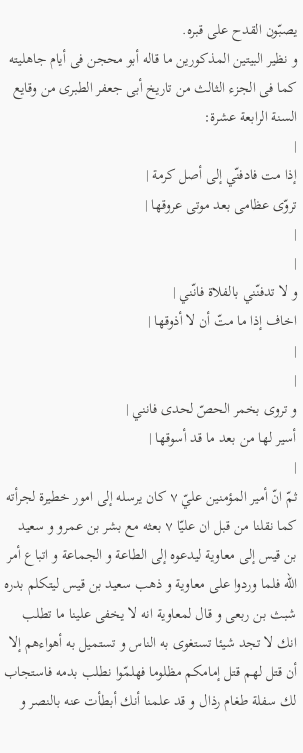يصبّون القدح على قبره.
و نظير البيتين المذكورين ما قاله أبو محجن فى أيام جاهليته كما فى الجزء الثالث من تاريخ أبى جعفر الطبرى من وقايع السنة الرابعة عشرة:
|
إذا مت فادفنّي إلى أصل كرمة |
تروّى عظامى بعد موتى عروقها |
|
|
و لا تدفنّني بالفلاة فانّني |
اخاف إذا ما متّ أن لا أذوقها |
|
|
و تروى بخمر الحصّ لحدى فانني |
أسير لها من بعد ما قد أسوقها |
|
ثمّ انّ أمير المؤمنين عليّ ٧ كان يرسله إلى امور خطيرة لجرأته كما نقلنا من قبل ان عليّا ٧ بعثه مع بشر بن عمرو و سعيد بن قيس إلى معاوية ليدعوه إلى الطاعة و الجماعة و اتباع أمر اللّه فلما وردوا على معاوية و ذهب سعيد بن قيس ليتكلم بدره شبث بن ربعى و قال لمعاوية انه لا يخفى علينا ما تطلب انك لا تجد شيئا تستغوى به الناس و تستميل به أهواءهم إلا أن قتل لهم قتل إمامكم مظلوما فهلمّوا نطلب بدمه فاستجاب لك سفلة طغام رذال و قد علمنا أنك أبطأت عنه بالنصر و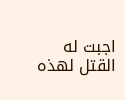اجبت له القتل لهذه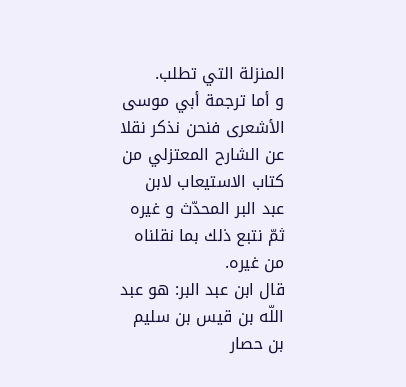المنزلة التي تطلب.
و أما ترجمة أبي موسى الأشعرى فنحن نذكر نقلا عن الشارح المعتزلي من كتاب الاستيعاب لابن عبد البر المحدّث و غيره ثمّ نتبع ذلك بما نقلناه من غيره.
قال ابن عبد البر: هو عبد اللّه بن قيس بن سليم بن حصار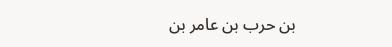بن حرب بن عامر بن